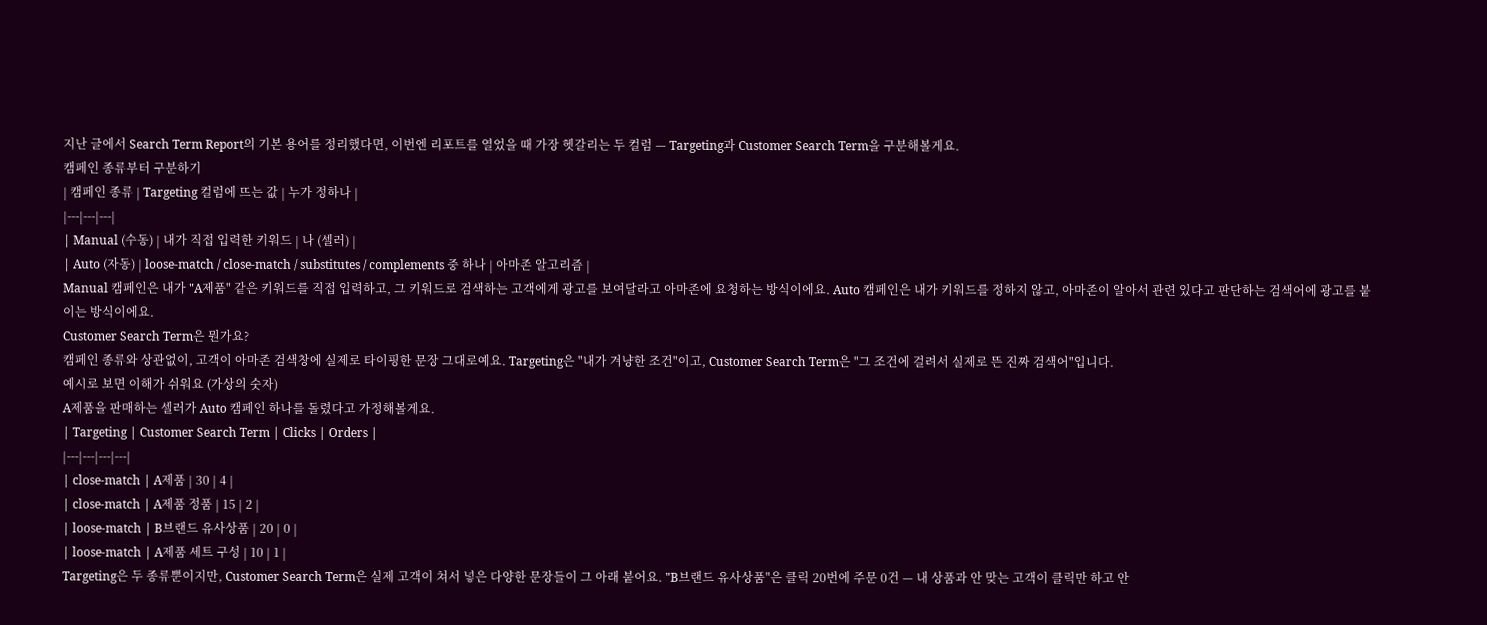지난 글에서 Search Term Report의 기본 용어를 정리했다면, 이번엔 리포트를 열었을 때 가장 헷갈리는 두 컬럼 — Targeting과 Customer Search Term을 구분해볼게요.
캠페인 종류부터 구분하기
| 캠페인 종류 | Targeting 컬럼에 뜨는 값 | 누가 정하나 |
|---|---|---|
| Manual (수동) | 내가 직접 입력한 키워드 | 나 (셀러) |
| Auto (자동) | loose-match / close-match / substitutes / complements 중 하나 | 아마존 알고리즘 |
Manual 캠페인은 내가 "A제품" 같은 키워드를 직접 입력하고, 그 키워드로 검색하는 고객에게 광고를 보여달라고 아마존에 요청하는 방식이에요. Auto 캠페인은 내가 키워드를 정하지 않고, 아마존이 알아서 관련 있다고 판단하는 검색어에 광고를 붙이는 방식이에요.
Customer Search Term은 뭔가요?
캠페인 종류와 상관없이, 고객이 아마존 검색창에 실제로 타이핑한 문장 그대로예요. Targeting은 "내가 겨냥한 조건"이고, Customer Search Term은 "그 조건에 걸려서 실제로 뜬 진짜 검색어"입니다.
예시로 보면 이해가 쉬워요 (가상의 숫자)
A제품을 판매하는 셀러가 Auto 캠페인 하나를 돌렸다고 가정해볼게요.
| Targeting | Customer Search Term | Clicks | Orders |
|---|---|---|---|
| close-match | A제품 | 30 | 4 |
| close-match | A제품 정품 | 15 | 2 |
| loose-match | B브랜드 유사상품 | 20 | 0 |
| loose-match | A제품 세트 구성 | 10 | 1 |
Targeting은 두 종류뿐이지만, Customer Search Term은 실제 고객이 쳐서 넣은 다양한 문장들이 그 아래 붙어요. "B브랜드 유사상품"은 클릭 20번에 주문 0건 — 내 상품과 안 맞는 고객이 클릭만 하고 안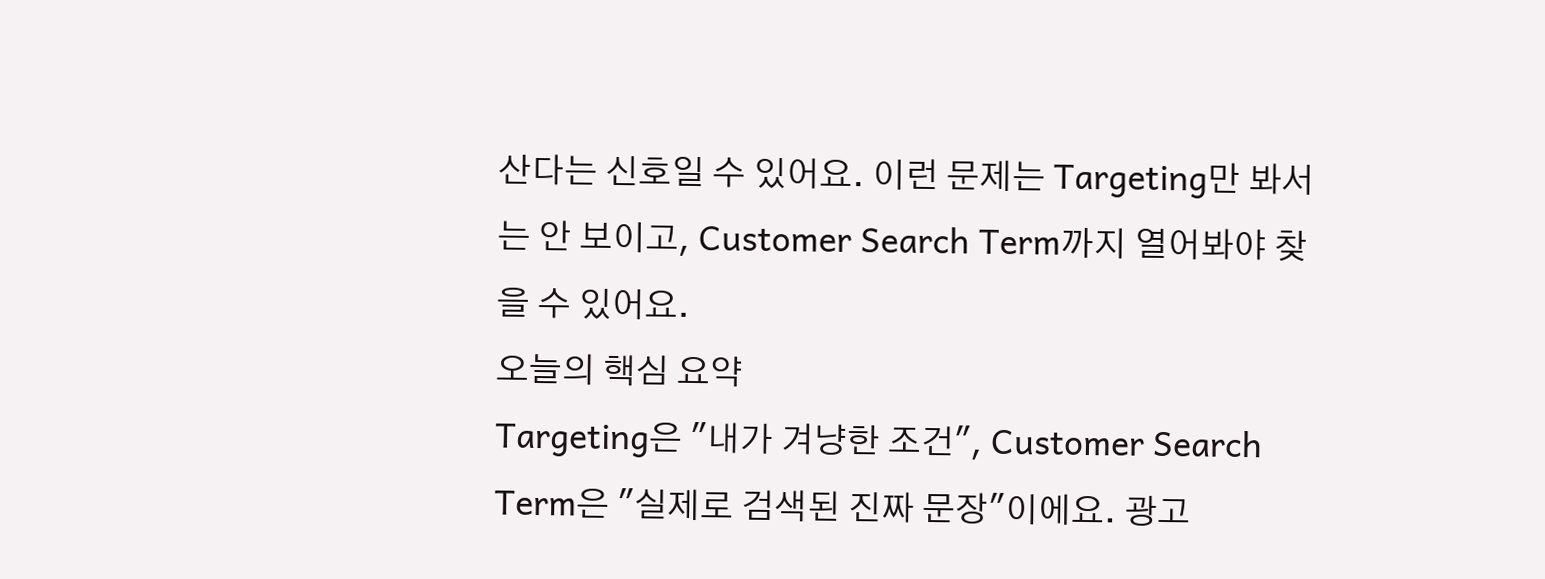산다는 신호일 수 있어요. 이런 문제는 Targeting만 봐서는 안 보이고, Customer Search Term까지 열어봐야 찾을 수 있어요.
오늘의 핵심 요약
Targeting은 "내가 겨냥한 조건", Customer Search Term은 "실제로 검색된 진짜 문장"이에요. 광고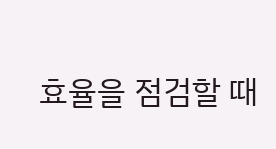효율을 점검할 때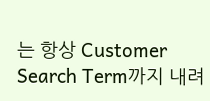는 항상 Customer Search Term까지 내려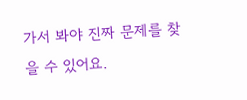가서 봐야 진짜 문제를 찾을 수 있어요.